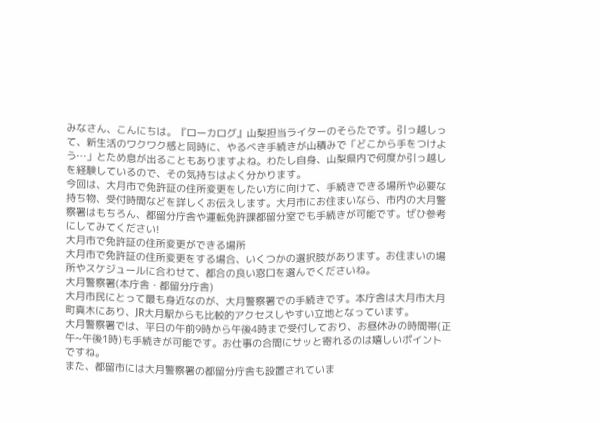みなさん、こんにちは。『ローカログ』山梨担当ライターのそらたです。引っ越しって、新生活のワクワク感と同時に、やるべき手続きが山積みで「どこから手をつけよう…」とため息が出ることもありますよね。わたし自身、山梨県内で何度か引っ越しを経験しているので、その気持ちはよく分かります。
今回は、大月市で免許証の住所変更をしたい方に向けて、手続きできる場所や必要な持ち物、受付時間などを詳しくお伝えします。大月市にお住まいなら、市内の大月警察署はもちろん、都留分庁舎や運転免許課都留分室でも手続きが可能です。ぜひ参考にしてみてください!
大月市で免許証の住所変更ができる場所
大月市で免許証の住所変更をする場合、いくつかの選択肢があります。お住まいの場所やスケジュールに合わせて、都合の良い窓口を選んでくださいね。
大月警察署(本庁舎・都留分庁舎)
大月市民にとって最も身近なのが、大月警察署での手続きです。本庁舎は大月市大月町真木にあり、JR大月駅からも比較的アクセスしやすい立地となっています。
大月警察署では、平日の午前9時から午後4時まで受付しており、お昼休みの時間帯(正午~午後1時)も手続きが可能です。お仕事の合間にサッと寄れるのは嬉しいポイントですね。
また、都留市には大月警察署の都留分庁舎も設置されていま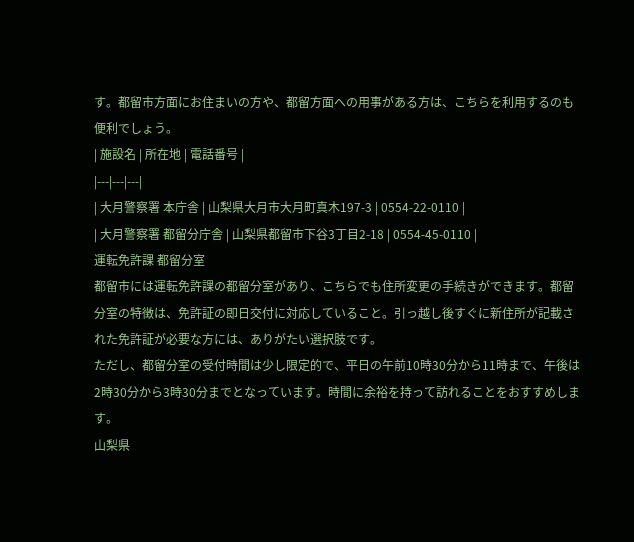す。都留市方面にお住まいの方や、都留方面への用事がある方は、こちらを利用するのも便利でしょう。
| 施設名 | 所在地 | 電話番号 |
|---|---|---|
| 大月警察署 本庁舎 | 山梨県大月市大月町真木197-3 | 0554-22-0110 |
| 大月警察署 都留分庁舎 | 山梨県都留市下谷3丁目2-18 | 0554-45-0110 |
運転免許課 都留分室
都留市には運転免許課の都留分室があり、こちらでも住所変更の手続きができます。都留分室の特徴は、免許証の即日交付に対応していること。引っ越し後すぐに新住所が記載された免許証が必要な方には、ありがたい選択肢です。
ただし、都留分室の受付時間は少し限定的で、平日の午前10時30分から11時まで、午後は2時30分から3時30分までとなっています。時間に余裕を持って訪れることをおすすめします。
山梨県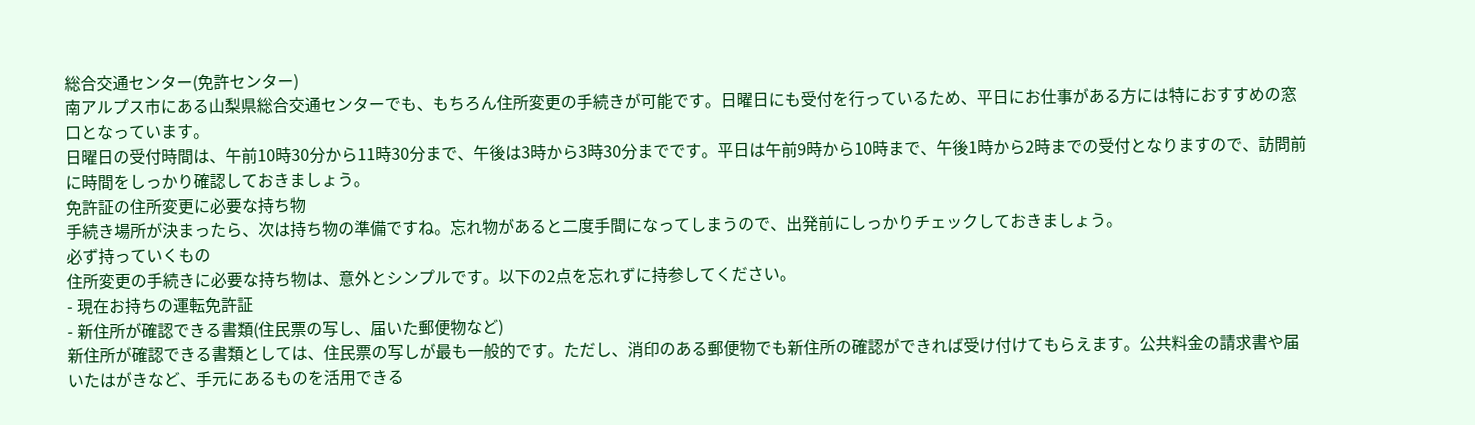総合交通センター(免許センター)
南アルプス市にある山梨県総合交通センターでも、もちろん住所変更の手続きが可能です。日曜日にも受付を行っているため、平日にお仕事がある方には特におすすめの窓口となっています。
日曜日の受付時間は、午前10時30分から11時30分まで、午後は3時から3時30分までです。平日は午前9時から10時まで、午後1時から2時までの受付となりますので、訪問前に時間をしっかり確認しておきましょう。
免許証の住所変更に必要な持ち物
手続き場所が決まったら、次は持ち物の準備ですね。忘れ物があると二度手間になってしまうので、出発前にしっかりチェックしておきましょう。
必ず持っていくもの
住所変更の手続きに必要な持ち物は、意外とシンプルです。以下の2点を忘れずに持参してください。
- 現在お持ちの運転免許証
- 新住所が確認できる書類(住民票の写し、届いた郵便物など)
新住所が確認できる書類としては、住民票の写しが最も一般的です。ただし、消印のある郵便物でも新住所の確認ができれば受け付けてもらえます。公共料金の請求書や届いたはがきなど、手元にあるものを活用できる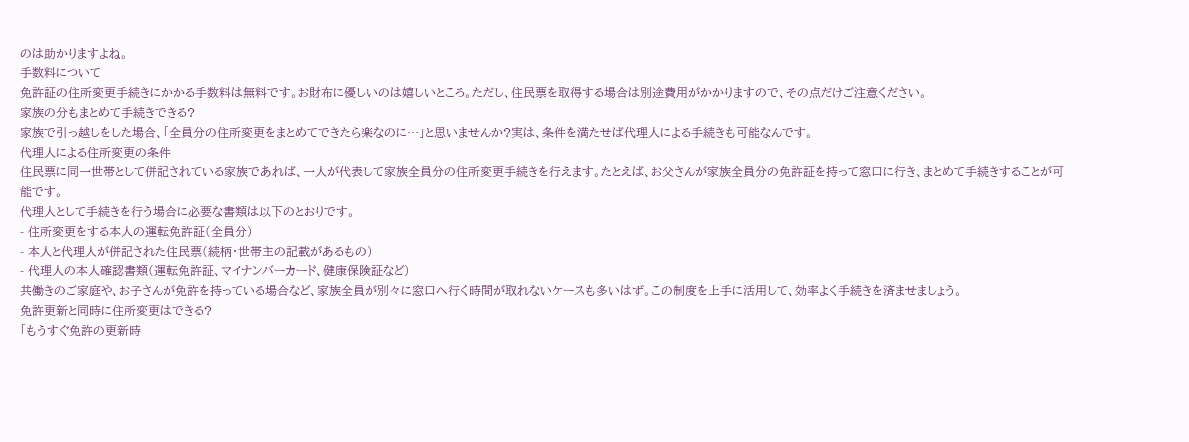のは助かりますよね。
手数料について
免許証の住所変更手続きにかかる手数料は無料です。お財布に優しいのは嬉しいところ。ただし、住民票を取得する場合は別途費用がかかりますので、その点だけご注意ください。
家族の分もまとめて手続きできる?
家族で引っ越しをした場合、「全員分の住所変更をまとめてできたら楽なのに…」と思いませんか?実は、条件を満たせば代理人による手続きも可能なんです。
代理人による住所変更の条件
住民票に同一世帯として併記されている家族であれば、一人が代表して家族全員分の住所変更手続きを行えます。たとえば、お父さんが家族全員分の免許証を持って窓口に行き、まとめて手続きすることが可能です。
代理人として手続きを行う場合に必要な書類は以下のとおりです。
- 住所変更をする本人の運転免許証(全員分)
- 本人と代理人が併記された住民票(続柄・世帯主の記載があるもの)
- 代理人の本人確認書類(運転免許証、マイナンバーカード、健康保険証など)
共働きのご家庭や、お子さんが免許を持っている場合など、家族全員が別々に窓口へ行く時間が取れないケースも多いはず。この制度を上手に活用して、効率よく手続きを済ませましょう。
免許更新と同時に住所変更はできる?
「もうすぐ免許の更新時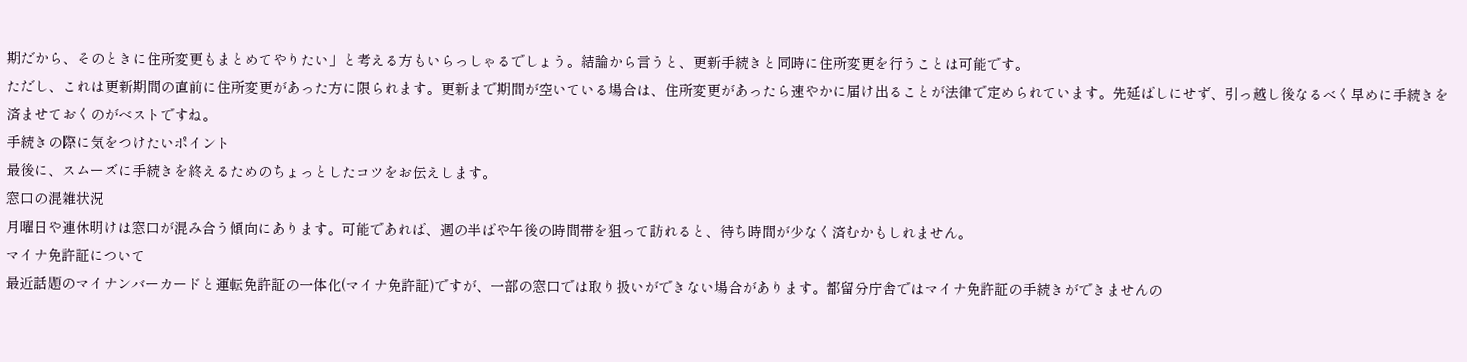期だから、そのときに住所変更もまとめてやりたい」と考える方もいらっしゃるでしょう。結論から言うと、更新手続きと同時に住所変更を行うことは可能です。
ただし、これは更新期間の直前に住所変更があった方に限られます。更新まで期間が空いている場合は、住所変更があったら速やかに届け出ることが法律で定められています。先延ばしにせず、引っ越し後なるべく早めに手続きを済ませておくのがベストですね。
手続きの際に気をつけたいポイント
最後に、スムーズに手続きを終えるためのちょっとしたコツをお伝えします。
窓口の混雑状況
月曜日や連休明けは窓口が混み合う傾向にあります。可能であれば、週の半ばや午後の時間帯を狙って訪れると、待ち時間が少なく済むかもしれません。
マイナ免許証について
最近話題のマイナンバーカードと運転免許証の一体化(マイナ免許証)ですが、一部の窓口では取り扱いができない場合があります。都留分庁舎ではマイナ免許証の手続きができませんの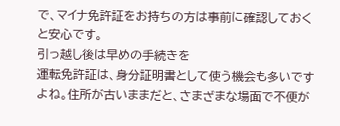で、マイナ免許証をお持ちの方は事前に確認しておくと安心です。
引っ越し後は早めの手続きを
運転免許証は、身分証明書として使う機会も多いですよね。住所が古いままだと、さまざまな場面で不便が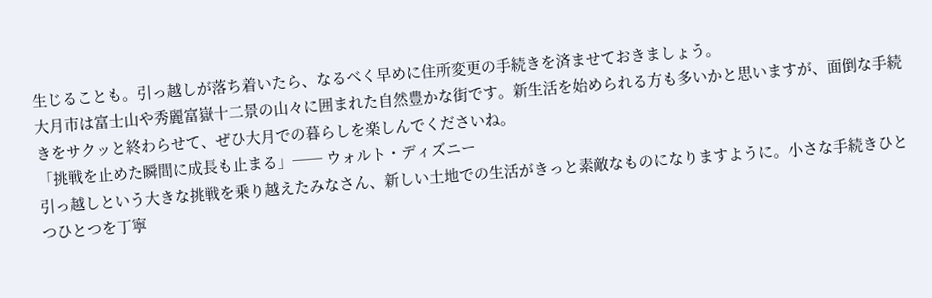生じることも。引っ越しが落ち着いたら、なるべく早めに住所変更の手続きを済ませておきましょう。
大月市は富士山や秀麗富嶽十二景の山々に囲まれた自然豊かな街です。新生活を始められる方も多いかと思いますが、面倒な手続きをサクッと終わらせて、ぜひ大月での暮らしを楽しんでくださいね。
「挑戦を止めた瞬間に成長も止まる」── ウォルト・ディズニー
引っ越しという大きな挑戦を乗り越えたみなさん、新しい土地での生活がきっと素敵なものになりますように。小さな手続きひとつひとつを丁寧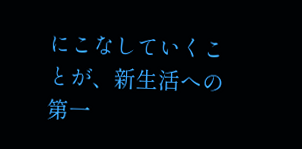にこなしていくことが、新生活への第一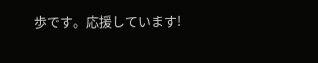歩です。応援しています!